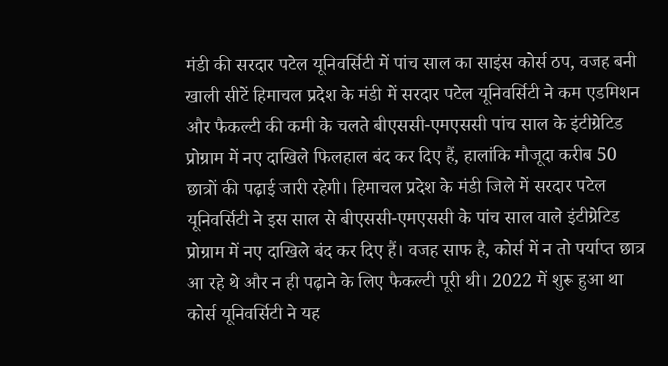मंडी की सरदार पटेल यूनिवर्सिटी में पांच साल का साइंस कोर्स ठप, वजह बनी खाली सीटें हिमाचल प्रदेश के मंडी में सरदार पटेल यूनिवर्सिटी ने कम एडमिशन और फैकल्टी की कमी के चलते बीएससी-एमएससी पांच साल के इंटीग्रेटिड प्रोग्राम में नए दाखिले फिलहाल बंद कर दिए हैं, हालांकि मौजूदा करीब 50 छात्रों की पढ़ाई जारी रहेगी। हिमाचल प्रदेश के मंडी जिले में सरदार पटेल यूनिवर्सिटी ने इस साल से बीएससी-एमएससी के पांच साल वाले इंटीग्रेटिड प्रोग्राम में नए दाखिले बंद कर दिए हैं। वजह साफ है, कोर्स में न तो पर्याप्त छात्र आ रहे थे और न ही पढ़ाने के लिए फैकल्टी पूरी थी। 2022 में शुरू हुआ था कोर्स यूनिवर्सिटी ने यह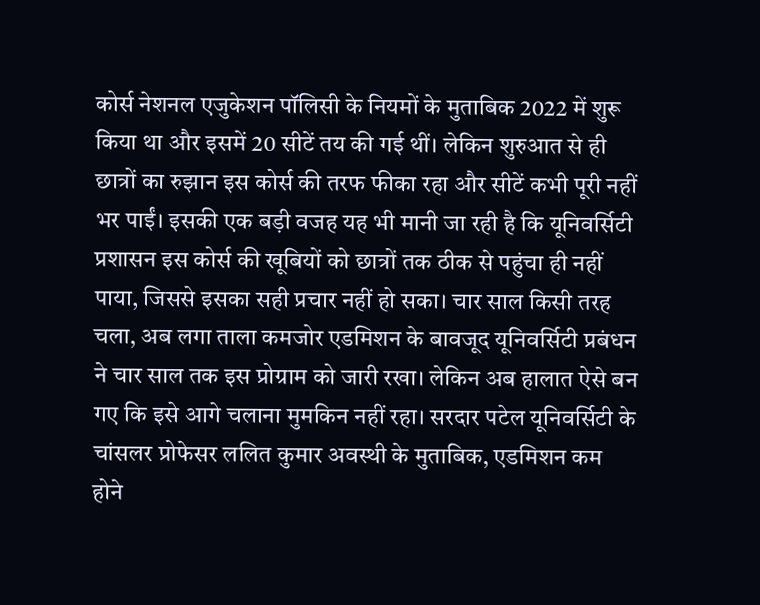कोर्स नेशनल एजुकेशन पॉलिसी के नियमों के मुताबिक 2022 में शुरू किया था और इसमें 20 सीटें तय की गई थीं। लेकिन शुरुआत से ही छात्रों का रुझान इस कोर्स की तरफ फीका रहा और सीटें कभी पूरी नहीं भर पाईं। इसकी एक बड़ी वजह यह भी मानी जा रही है कि यूनिवर्सिटी प्रशासन इस कोर्स की खूबियों को छात्रों तक ठीक से पहुंचा ही नहीं पाया, जिससे इसका सही प्रचार नहीं हो सका। चार साल किसी तरह चला, अब लगा ताला कमजोर एडमिशन के बावजूद यूनिवर्सिटी प्रबंधन ने चार साल तक इस प्रोग्राम को जारी रखा। लेकिन अब हालात ऐसे बन गए कि इसे आगे चलाना मुमकिन नहीं रहा। सरदार पटेल यूनिवर्सिटी के चांसलर प्रोफेसर ललित कुमार अवस्थी के मुताबिक, एडमिशन कम होने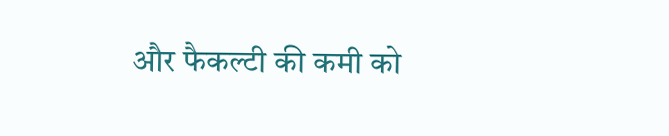और फैकल्टी की कमी को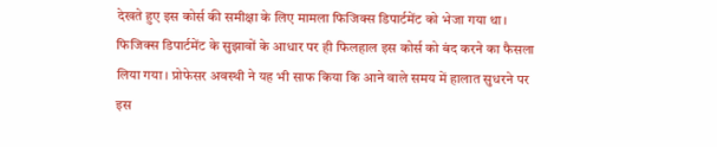देखते हुए इस कोर्स की समीक्षा के लिए मामला फिजिक्स डिपार्टमेंट को भेजा गया था। फिजिक्स डिपार्टमेंट के सुझावों के आधार पर ही फिलहाल इस कोर्स को बंद करने का फैसला लिया गया। प्रोफेसर अवस्थी ने यह भी साफ किया कि आने वाले समय में हालात सुधरने पर इस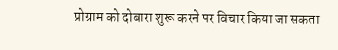प्रोग्राम को दोबारा शुरू करने पर विचार किया जा सकता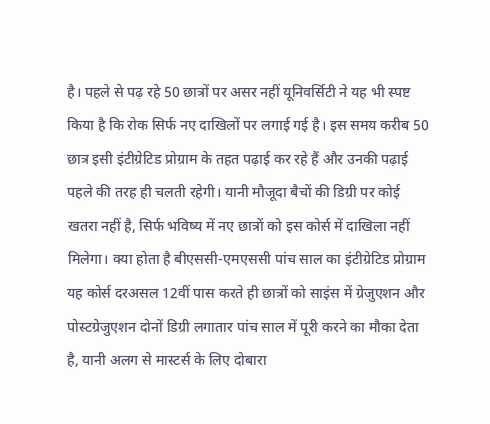है। पहले से पढ़ रहे 50 छात्रों पर असर नहीं यूनिवर्सिटी ने यह भी स्पष्ट किया है कि रोक सिर्फ नए दाखिलों पर लगाई गई है। इस समय करीब 50 छात्र इसी इंटीग्रेटिड प्रोग्राम के तहत पढ़ाई कर रहे हैं और उनकी पढ़ाई पहले की तरह ही चलती रहेगी। यानी मौजूदा बैचों की डिग्री पर कोई खतरा नहीं है, सिर्फ भविष्य में नए छात्रों को इस कोर्स में दाखिला नहीं मिलेगा। क्या होता है बीएससी-एमएससी पांच साल का इंटीग्रेटिड प्रोग्राम यह कोर्स दरअसल 12वीं पास करते ही छात्रों को साइंस में ग्रेजुएशन और पोस्टग्रेजुएशन दोनों डिग्री लगातार पांच साल में पूरी करने का मौका देता है, यानी अलग से मास्टर्स के लिए दोबारा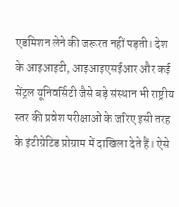एडमिशन लेने की जरूरत नहीं पड़ती। देश के आइआइटी, आइआइएसईआर और कई सेंट्रल यूनिवर्सिटी जैसे बड़े संस्थान भी राष्ट्रीय स्तर की प्रवेश परीक्षाओं के जरिए इसी तरह के इंटीग्रेटिड प्रोग्राम में दाखिला देते हैं। ऐसे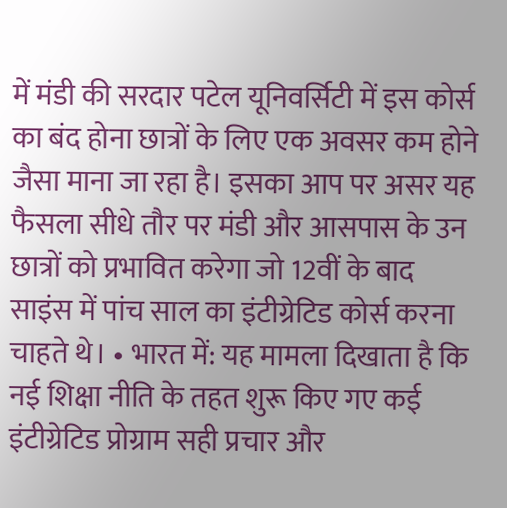में मंडी की सरदार पटेल यूनिवर्सिटी में इस कोर्स का बंद होना छात्रों के लिए एक अवसर कम होने जैसा माना जा रहा है। इसका आप पर असर यह फैसला सीधे तौर पर मंडी और आसपास के उन छात्रों को प्रभावित करेगा जो 12वीं के बाद साइंस में पांच साल का इंटीग्रेटिड कोर्स करना चाहते थे। • भारत में: यह मामला दिखाता है कि नई शिक्षा नीति के तहत शुरू किए गए कई इंटीग्रेटिड प्रोग्राम सही प्रचार और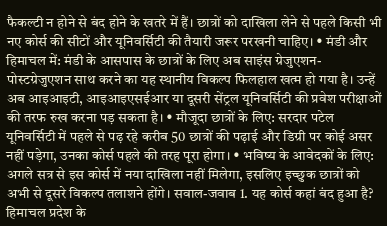फैकल्टी न होने से बंद होने के खतरे में हैं। छात्रों को दाखिला लेने से पहले किसी भी नए कोर्स की सीटों और यूनिवर्सिटी की तैयारी जरूर परखनी चाहिए। • मंडी और हिमाचल में: मंडी के आसपास के छात्रों के लिए अब साइंस ग्रेजुएशन-पोस्टग्रेजुएशन साथ करने का यह स्थानीय विकल्प फिलहाल खत्म हो गया है। उन्हें अब आइआइटी, आइआइएसईआर या दूसरी सेंट्रल यूनिवर्सिटी की प्रवेश परीक्षाओं की तरफ रुख करना पड़ सकता है। • मौजूदा छात्रों के लिए: सरदार पटेल यूनिवर्सिटी में पहले से पढ़ रहे करीब 50 छात्रों की पढ़ाई और डिग्री पर कोई असर नहीं पड़ेगा, उनका कोर्स पहले की तरह पूरा होगा। • भविष्य के आवेदकों के लिए: अगले सत्र से इस कोर्स में नया दाखिला नहीं मिलेगा, इसलिए इच्छुक छात्रों को अभी से दूसरे विकल्प तलाशने होंगे। सवाल-जवाब 1. यह कोर्स कहां बंद हुआ है? हिमाचल प्रदेश के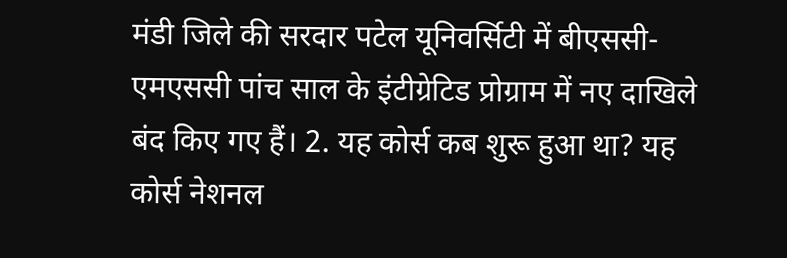मंडी जिले की सरदार पटेल यूनिवर्सिटी में बीएससी-एमएससी पांच साल के इंटीग्रेटिड प्रोग्राम में नए दाखिले बंद किए गए हैं। 2. यह कोर्स कब शुरू हुआ था? यह कोर्स नेशनल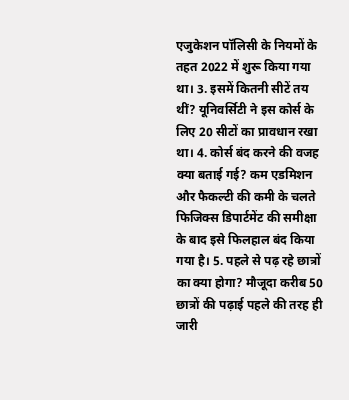एजुकेशन पॉलिसी के नियमों के तहत 2022 में शुरू किया गया था। 3. इसमें कितनी सीटें तय थीं? यूनिवर्सिटी ने इस कोर्स के लिए 20 सीटों का प्रावधान रखा था। 4. कोर्स बंद करने की वजह क्या बताई गई? कम एडमिशन और फैकल्टी की कमी के चलते फिजिक्स डिपार्टमेंट की समीक्षा के बाद इसे फिलहाल बंद किया गया है। 5. पहले से पढ़ रहे छात्रों का क्या होगा? मौजूदा करीब 50 छात्रों की पढ़ाई पहले की तरह ही जारी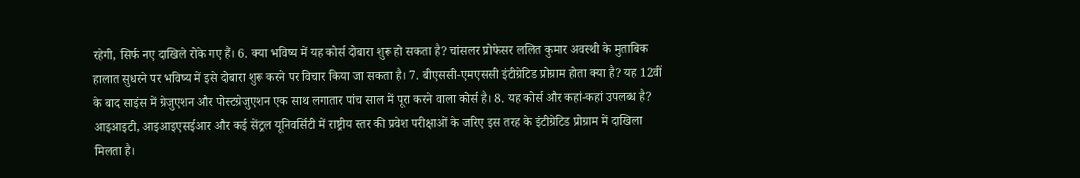रहेगी, सिर्फ नए दाखिले रोके गए हैं। 6. क्या भविष्य में यह कोर्स दोबारा शुरू हो सकता है? चांसलर प्रोफेसर ललित कुमार अवस्थी के मुताबिक हालात सुधरने पर भविष्य में इसे दोबारा शुरू करने पर विचार किया जा सकता है। 7. बीएससी-एमएससी इंटीग्रेटिड प्रोग्राम होता क्या है? यह 12वीं के बाद साइंस में ग्रेजुएशन और पोस्टग्रेजुएशन एक साथ लगातार पांच साल में पूरा करने वाला कोर्स है। 8. यह कोर्स और कहां-कहां उपलब्ध है? आइआइटी, आइआइएसईआर और कई सेंट्रल यूनिवर्सिटी में राष्ट्रीय स्तर की प्रवेश परीक्षाओं के जरिए इस तरह के इंटीग्रेटिड प्रोग्राम में दाखिला मिलता है।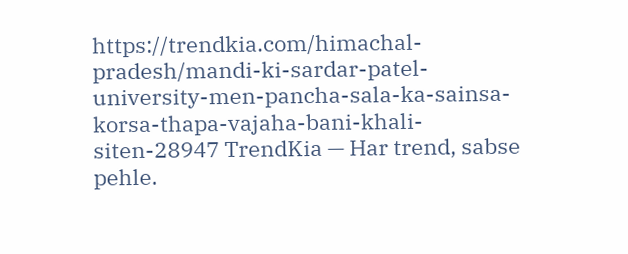https://trendkia.com/himachal-pradesh/mandi-ki-sardar-patel-university-men-pancha-sala-ka-sainsa-korsa-thapa-vajaha-bani-khali-siten-28947 TrendKia — Har trend, sabse pehle.